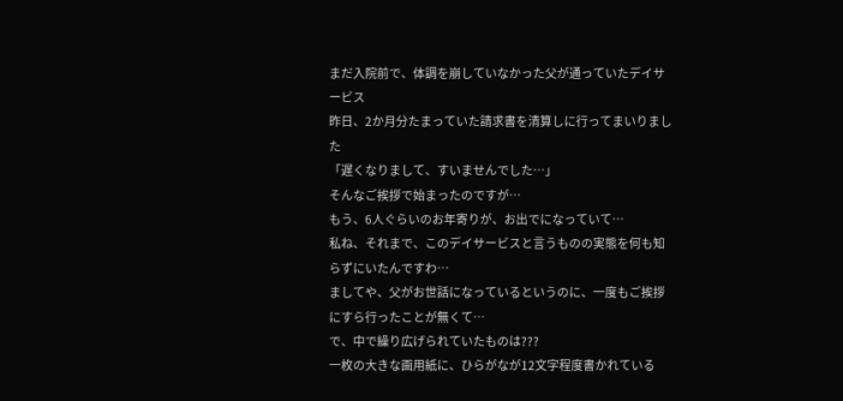まだ入院前で、体調を崩していなかった父が通っていたデイサービス
昨日、2か月分たまっていた請求書を清算しに行ってまいりました
「遅くなりまして、すいませんでした…」
そんなご挨拶で始まったのですが…
もう、6人ぐらいのお年寄りが、お出でになっていて…
私ね、それまで、このデイサービスと言うものの実態を何も知らずにいたんですわ…
ましてや、父がお世話になっているというのに、一度もご挨拶にすら行ったことが無くて…
で、中で繰り広げられていたものは???
一枚の大きな画用紙に、ひらがなが12文字程度書かれている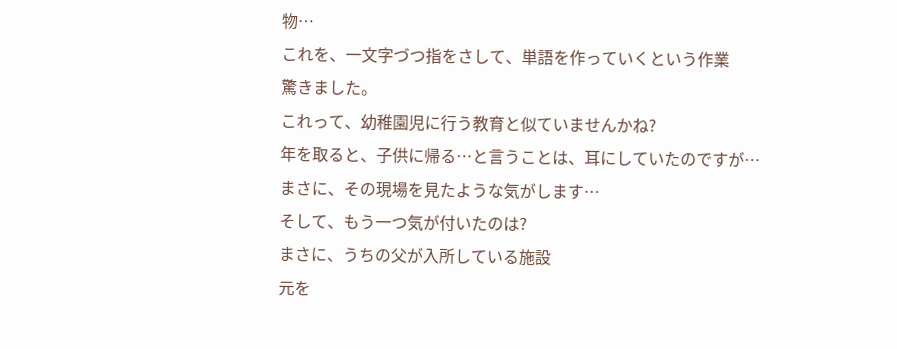物…
これを、一文字づつ指をさして、単語を作っていくという作業
驚きました。
これって、幼稚園児に行う教育と似ていませんかね?
年を取ると、子供に帰る…と言うことは、耳にしていたのですが…
まさに、その現場を見たような気がします…
そして、もう一つ気が付いたのは?
まさに、うちの父が入所している施設
元を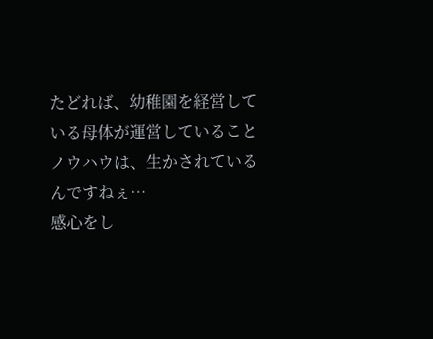たどれば、幼稚園を経営している母体が運営していること
ノウハウは、生かされているんですねぇ…
感心をし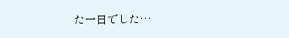た一日でした…